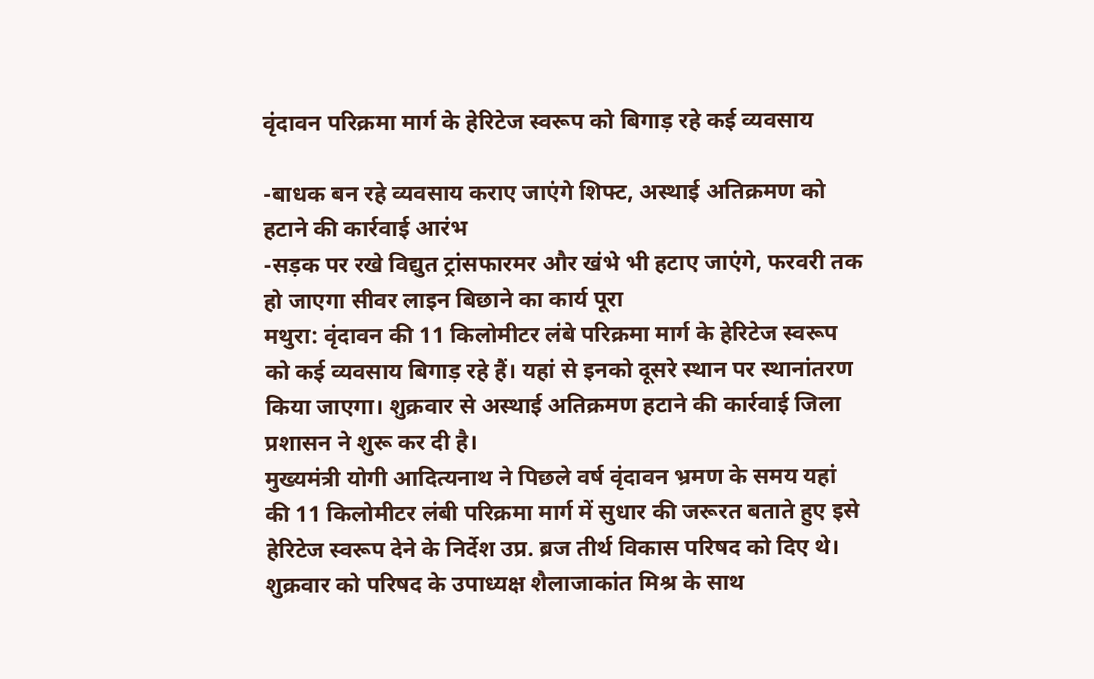वृंदावन परिक्रमा मार्ग के हेरिटेज स्वरूप को बिगाड़ रहे कई व्यवसाय

-बाधक बन रहे व्यवसाय कराए जाएंगे शिफ्ट, अस्थाई अतिक्रमण को हटाने की कार्रवाई आरंभ
-सड़क पर रखे विद्युत ट्रांसफारमर और खंभे भी हटाए जाएंगे, फरवरी तक हो जाएगा सीवर लाइन बिछाने का कार्य पूरा
मथुरा: वृंदावन की 11 किलोमीटर लंबे परिक्रमा मार्ग के हेरिटेज स्वरूप को कई व्यवसाय बिगाड़ रहे हैं। यहां से इनको दूसरे स्थान पर स्थानांतरण किया जाएगा। शुक्रवार से अस्थाई अतिक्रमण हटाने की कार्रवाई जिला प्रशासन ने शुरू कर दी है।
मुख्यमंत्री योगी आदित्यनाथ ने पिछले वर्ष वृंदावन भ्रमण के समय यहां की 11 किलोमीटर लंबी परिक्रमा मार्ग में सुधार की जरूरत बताते हुए इसे हेरिटेज स्वरूप देने के निर्देश उप्र. ब्रज तीर्थ विकास परिषद को दिए थे। शुक्रवार को परिषद के उपाध्यक्ष शैलाजाकांत मिश्र के साथ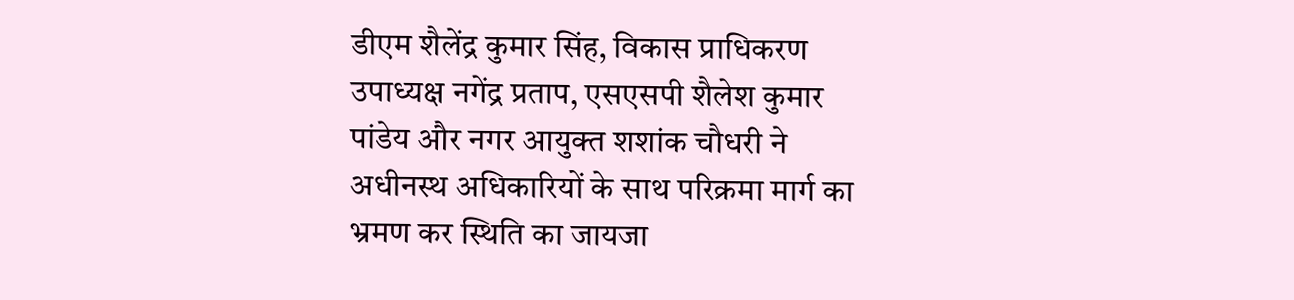डीएम शैलेंद्र कुमार सिंह, विकास प्राधिकरण उपाध्यक्ष नगेंद्र प्रताप, एसएसपी शैलेश कुमार पांडेय और नगर आयुक्त शशांक चौधरी ने अधीनस्थ अधिकारियों के साथ परिक्रमा मार्ग का भ्रमण कर स्थिति का जायजा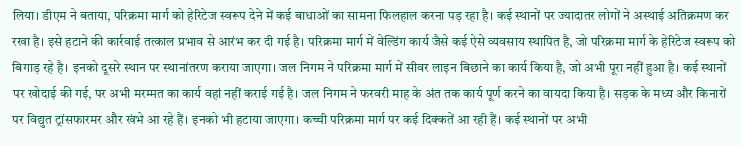लिया। डीएम ने बताया, परिक्रमा मार्ग को हेरिटेज स्वरूप देने में कई बाधाओं का सामना फिलहाल करना पड़ रहा है। कई स्थानों पर ज्यादातर लोगों ने अस्थाई अतिक्रमण कर रखा है। इसे हटाने की कार्रवाई तत्काल प्रभाव से आरंभ कर दी गई है। परिक्रमा मार्ग में वेल्डिंग कार्य जैसे कई ऐसे व्यवसाय स्थापित है, जो परिक्रमा मार्ग के हेरिटेज स्वरूप को बिगाड़ रहे है। इनको दूसरे स्थान पर स्थानांतरण कराया जाएगा। जल निगम ने परिक्रमा मार्ग में सीवर लाइन बिछाने का कार्य किया है, जो अभी पूरा नहीं हुआ है। कई स्थानों पर खोदाई की गई, पर अभी मरम्मत का कार्य वहां नहीं कराई गई है। जल निगम ने फरवरी माह के अंत तक कार्य पूर्ण करने का वायदा किया है। सड़क के मध्य और किनारों पर विद्युत ट्रांसफारमर और खंभे आ रहे हैं। इनको भी हटाया जाएगा। कच्ची परिक्रमा मार्ग पर कई दिक्कतें आ रही हैं। कई स्थानों पर अभी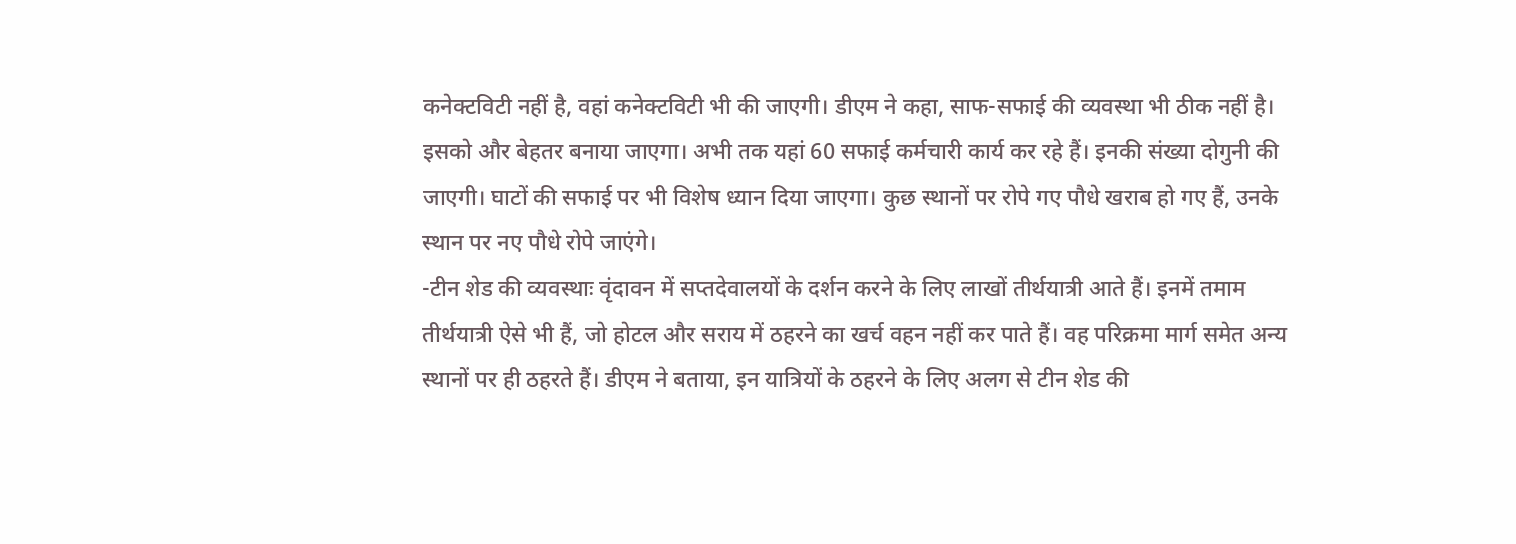कनेक्टविटी नहीं है, वहां कनेक्टविटी भी की जाएगी। डीएम ने कहा, साफ-सफाई की व्यवस्था भी ठीक नहीं है। इसको और बेहतर बनाया जाएगा। अभी तक यहां 60 सफाई कर्मचारी कार्य कर रहे हैं। इनकी संख्या दोगुनी की जाएगी। घाटों की सफाई पर भी विशेष ध्यान दिया जाएगा। कुछ स्थानों पर रोपे गए पौधे खराब हो गए हैं, उनके स्थान पर नए पौधे रोपे जाएंगे।
-टीन शेड की व्यवस्थाः वृंदावन में सप्तदेवालयों के दर्शन करने के लिए लाखों तीर्थयात्री आते हैं। इनमें तमाम तीर्थयात्री ऐसे भी हैं, जो होटल और सराय में ठहरने का खर्च वहन नहीं कर पाते हैं। वह परिक्रमा मार्ग समेत अन्य स्थानों पर ही ठहरते हैं। डीएम ने बताया, इन यात्रियों के ठहरने के लिए अलग से टीन शेड की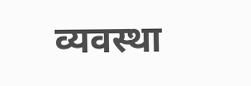व्यवस्था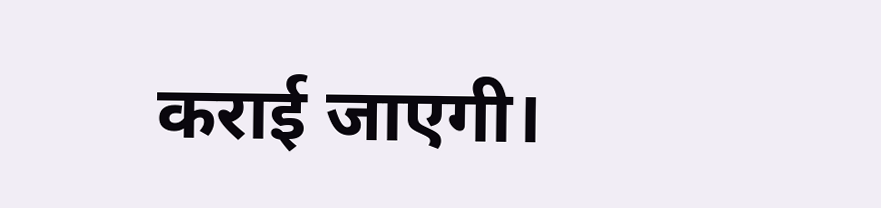कराई जाएगी।